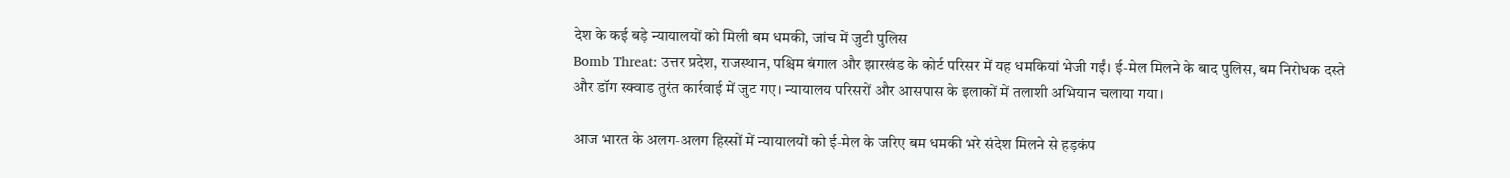देश के कई बड़े न्यायालयों को मिली बम धमकी, जांच में जुटी पुलिस
Bomb Threat: उत्तर प्रदेश, राजस्थान, पश्चिम बंगाल और झारखंड के कोर्ट परिसर में यह धमकियां भेजी गईं। ई‑मेल मिलने के बाद पुलिस, बम निरोधक दस्ते और डॉग स्क्वाड तुरंत कार्रवाई में जुट गए। न्यायालय परिसरों और आसपास के इलाकों में तलाशी अभियान चलाया गया।

आज भारत के अलग‑अलग हिस्सों में न्यायालयों को ई‑मेल के जरिए बम धमकी भरे संदेश मिलने से हड़कंप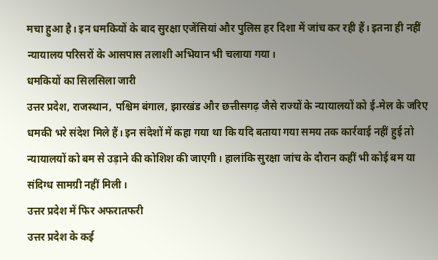मचा हुआ है। इन धमकियों के बाद सुरक्षा एजेंसियां और पुलिस हर दिशा में जांच कर रही हैं। इतना ही नहीं न्यायालय परिसरों के आसपास तलाशी अभियान भी चलाया गया।
धमकियों का सिलसिला जारी
उत्तर प्रदेश, राजस्थान, पश्चिम बंगाल, झारखंड और छत्तीसगढ़ जैसे राज्यों के न्यायालयों को ई‑मेल के जरिए धमकी भरे संदेश मिले हैं। इन संदेशों में कहा गया था कि यदि बताया गया समय तक कार्रवाई नहीं हुई तो न्यायालयों को बम से उड़ाने की कोशिश की जाएगी। हालांकि सुरक्षा जांच के दौरान कहीं भी कोई बम या संदिग्ध सामग्री नहीं मिली।
उत्तर प्रदेश में फिर अफरातफरी
उत्तर प्रदेश के कई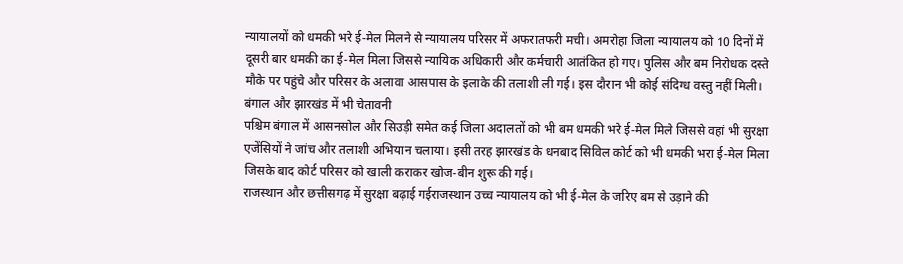न्यायालयों को धमकी भरे ई‑मेल मिलने से न्यायालय परिसर में अफरातफरी मची। अमरोहा जिला न्यायालय को 10 दिनों में दूसरी बार धमकी का ई‑मेल मिला जिससे न्यायिक अधिकारी और कर्मचारी आतंकित हो गए। पुलिस और बम निरोधक दस्ते मौके पर पहुंचे और परिसर के अलावा आसपास के इलाके की तलाशी ली गई। इस दौरान भी कोई संदिग्ध वस्तु नहीं मिली।
बंगाल और झारखंड में भी चेतावनी
पश्चिम बंगाल में आसनसोल और सिउड़ी समेत कई जिला अदालतों को भी बम धमकी भरे ई‑मेल मिले जिससे वहां भी सुरक्षा एजेंसियों ने जांच और तलाशी अभियान चलाया। इसी तरह झारखंड के धनबाद सिविल कोर्ट को भी धमकी भरा ई‑मेल मिला जिसके बाद कोर्ट परिसर को खाली कराकर खोज‑बीन शुरू की गई।
राजस्थान और छत्तीसगढ़ में सुरक्षा बढ़ाई गईराजस्थान उच्च न्यायालय को भी ई‑मेल के जरिए बम से उड़ाने की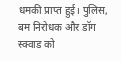धमकी प्राप्त हुई। पुलिस, बम निरोधक और डॉग स्क्वाड को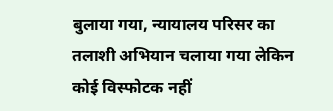बुलाया गया, न्यायालय परिसर का तलाशी अभियान चलाया गया लेकिन कोई विस्फोटक नहीं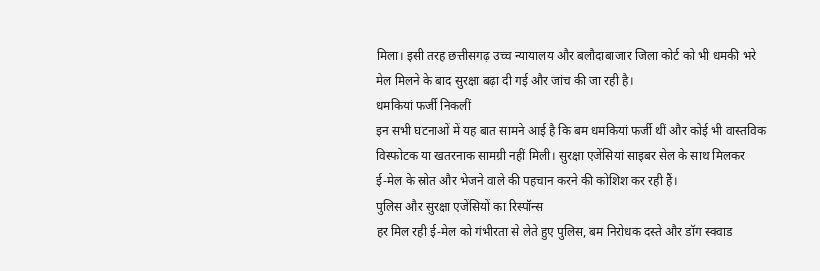मिला। इसी तरह छत्तीसगढ़ उच्च न्यायालय और बलौदाबाजार जिला कोर्ट को भी धमकी भरे मेल मिलने के बाद सुरक्षा बढ़ा दी गई और जांच की जा रही है।
धमकियां फर्जी निकलीं
इन सभी घटनाओं में यह बात सामने आई है कि बम धमकियां फर्जी थीं और कोई भी वास्तविक विस्फोटक या खतरनाक सामग्री नहीं मिली। सुरक्षा एजेंसियां साइबर सेल के साथ मिलकर ई‑मेल के स्रोत और भेजने वाले की पहचान करने की कोशिश कर रही हैं।
पुलिस और सुरक्षा एजेंसियों का रिस्पॉन्स
हर मिल रही ई‑मेल को गंभीरता से लेते हुए पुलिस, बम निरोधक दस्ते और डॉग स्क्वाड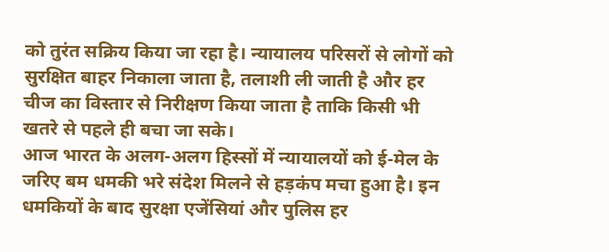को तुरंत सक्रिय किया जा रहा है। न्यायालय परिसरों से लोगों को सुरक्षित बाहर निकाला जाता है, तलाशी ली जाती है और हर चीज का विस्तार से निरीक्षण किया जाता है ताकि किसी भी खतरे से पहले ही बचा जा सके।
आज भारत के अलग‑अलग हिस्सों में न्यायालयों को ई‑मेल के जरिए बम धमकी भरे संदेश मिलने से हड़कंप मचा हुआ है। इन धमकियों के बाद सुरक्षा एजेंसियां और पुलिस हर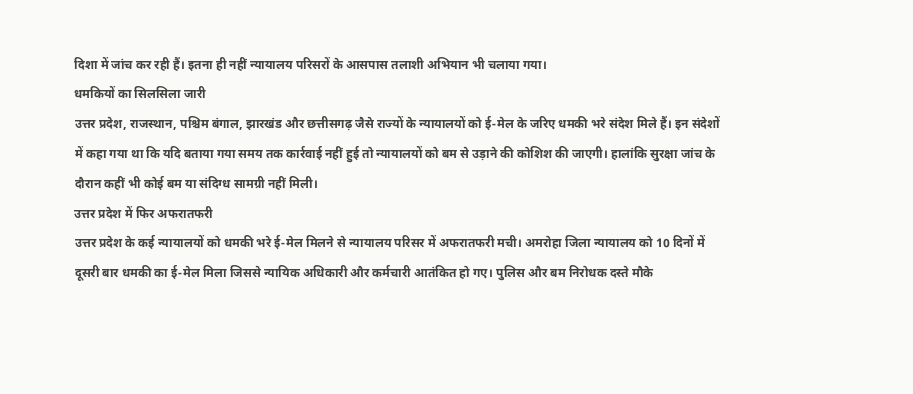दिशा में जांच कर रही हैं। इतना ही नहीं न्यायालय परिसरों के आसपास तलाशी अभियान भी चलाया गया।
धमकियों का सिलसिला जारी
उत्तर प्रदेश, राजस्थान, पश्चिम बंगाल, झारखंड और छत्तीसगढ़ जैसे राज्यों के न्यायालयों को ई‑मेल के जरिए धमकी भरे संदेश मिले हैं। इन संदेशों में कहा गया था कि यदि बताया गया समय तक कार्रवाई नहीं हुई तो न्यायालयों को बम से उड़ाने की कोशिश की जाएगी। हालांकि सुरक्षा जांच के दौरान कहीं भी कोई बम या संदिग्ध सामग्री नहीं मिली।
उत्तर प्रदेश में फिर अफरातफरी
उत्तर प्रदेश के कई न्यायालयों को धमकी भरे ई‑मेल मिलने से न्यायालय परिसर में अफरातफरी मची। अमरोहा जिला न्यायालय को 10 दिनों में दूसरी बार धमकी का ई‑मेल मिला जिससे न्यायिक अधिकारी और कर्मचारी आतंकित हो गए। पुलिस और बम निरोधक दस्ते मौके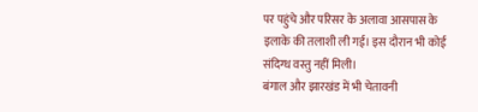पर पहुंचे और परिसर के अलावा आसपास के इलाके की तलाशी ली गई। इस दौरान भी कोई संदिग्ध वस्तु नहीं मिली।
बंगाल और झारखंड में भी चेतावनी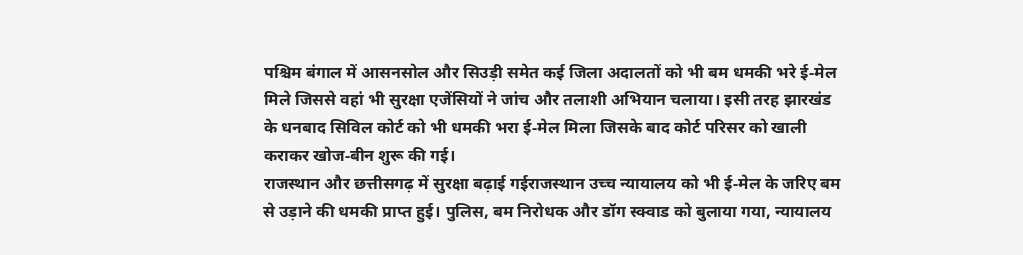पश्चिम बंगाल में आसनसोल और सिउड़ी समेत कई जिला अदालतों को भी बम धमकी भरे ई‑मेल मिले जिससे वहां भी सुरक्षा एजेंसियों ने जांच और तलाशी अभियान चलाया। इसी तरह झारखंड के धनबाद सिविल कोर्ट को भी धमकी भरा ई‑मेल मिला जिसके बाद कोर्ट परिसर को खाली कराकर खोज‑बीन शुरू की गई।
राजस्थान और छत्तीसगढ़ में सुरक्षा बढ़ाई गईराजस्थान उच्च न्यायालय को भी ई‑मेल के जरिए बम से उड़ाने की धमकी प्राप्त हुई। पुलिस, बम निरोधक और डॉग स्क्वाड को बुलाया गया, न्यायालय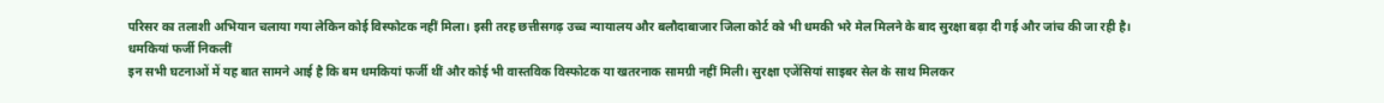परिसर का तलाशी अभियान चलाया गया लेकिन कोई विस्फोटक नहीं मिला। इसी तरह छत्तीसगढ़ उच्च न्यायालय और बलौदाबाजार जिला कोर्ट को भी धमकी भरे मेल मिलने के बाद सुरक्षा बढ़ा दी गई और जांच की जा रही है।
धमकियां फर्जी निकलीं
इन सभी घटनाओं में यह बात सामने आई है कि बम धमकियां फर्जी थीं और कोई भी वास्तविक विस्फोटक या खतरनाक सामग्री नहीं मिली। सुरक्षा एजेंसियां साइबर सेल के साथ मिलकर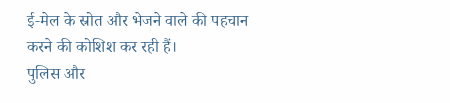ई‑मेल के स्रोत और भेजने वाले की पहचान करने की कोशिश कर रही हैं।
पुलिस और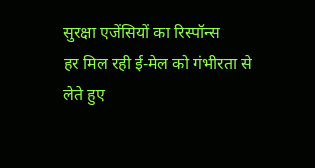सुरक्षा एजेंसियों का रिस्पॉन्स
हर मिल रही ई‑मेल को गंभीरता से लेते हुए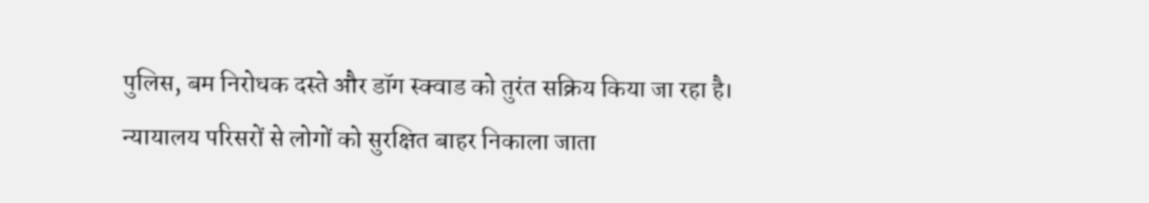पुलिस, बम निरोधक दस्ते और डॉग स्क्वाड को तुरंत सक्रिय किया जा रहा है। न्यायालय परिसरों से लोगों को सुरक्षित बाहर निकाला जाता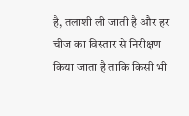है, तलाशी ली जाती है और हर चीज का विस्तार से निरीक्षण किया जाता है ताकि किसी भी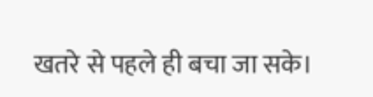खतरे से पहले ही बचा जा सके।